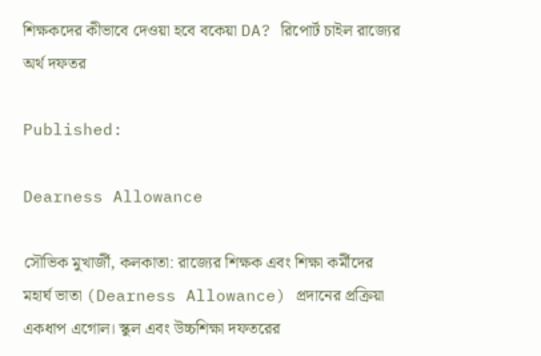শিক্ষকদের কীভাবে দেওয়া হবে বকেয়া DA? রিপোর্ট চাইল রাজ্যের অর্থ দফতর

Published:

Dearness Allowance

সৌভিক মুখার্জী, কলকাতা: রাজ্যের শিক্ষক এবং শিক্ষা কর্মীদের মহার্ঘ ভাতা (Dearness Allowance) প্রদানের প্রক্রিয়া একধাপ এগোল। স্কুল এবং উচ্চশিক্ষা দফতরের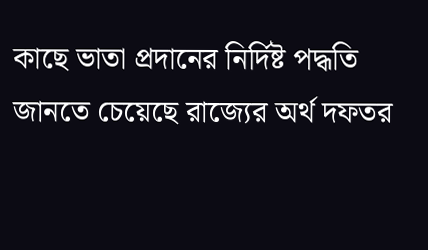কাছে ভাতা প্রদানের নির্দিষ্ট পদ্ধতি জানতে চেয়েছে রাজ্যের অর্থ দফতর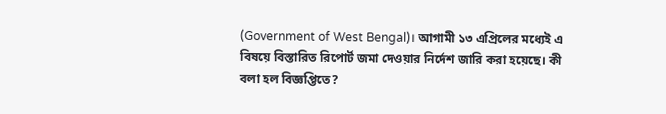(Government of West Bengal)। আগামী ১৩ এপ্রিলের মধ্যেই এ বিষয়ে বিস্তারিত রিপোর্ট জমা দেওয়ার নির্দেশ জারি করা হয়েছে। কী বলা হল বিজ্ঞপ্তিতে?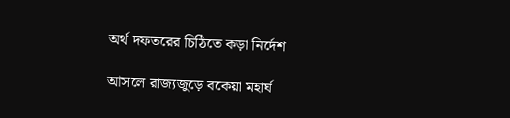অর্থ দফতরের চিঠিতে কড়া নির্দেশ

আসলে রাজ্যজুড়ে বকেয়া মহার্ঘ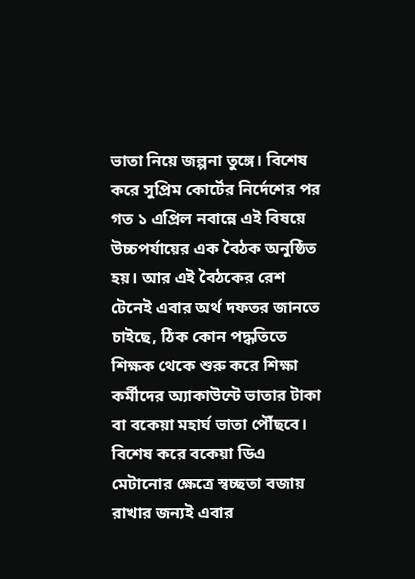ভাতা নিয়ে জল্পনা তুঙ্গে। বিশেষ করে সুপ্রিম কোর্টের নির্দেশের পর গত ১ এপ্রিল নবান্নে এই বিষয়ে উচ্চপর্যায়ের এক বৈঠক অনুষ্ঠিত হয়। আর এই বৈঠকের রেশ টেনেই এবার অর্থ দফতর জানতে চাইছে, ঠিক কোন পদ্ধতিতে শিক্ষক থেকে শুরু করে শিক্ষা কর্মীদের অ্যাকাউন্টে ভাতার টাকা বা বকেয়া মহার্ঘ ভাতা পৌঁছবে। বিশেষ করে বকেয়া ডিএ মেটানোর ক্ষেত্রে স্বচ্ছতা বজায় রাখার জন্যই এবার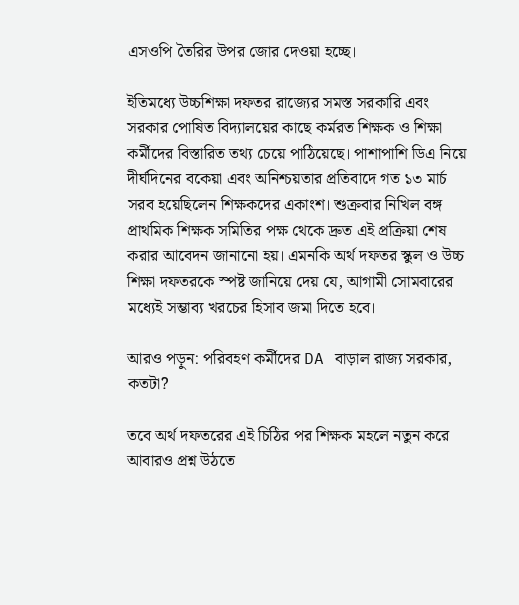এসওপি তৈরির উপর জোর দেওয়া হচ্ছে।

ইতিমধ্যে উচ্চশিক্ষা দফতর রাজ্যের সমস্ত সরকারি এবং সরকার পোষিত বিদ্যালয়ের কাছে কর্মরত শিক্ষক ও শিক্ষা কর্মীদের বিস্তারিত তথ্য চেয়ে পাঠিয়েছে। পাশাপাশি ডিএ নিয়ে দীর্ঘদিনের বকেয়া এবং অনিশ্চয়তার প্রতিবাদে গত ১৩ মার্চ সরব হয়েছিলেন শিক্ষকদের একাংশ। শুক্রবার নিখিল বঙ্গ প্রাথমিক শিক্ষক সমিতির পক্ষ থেকে দ্রুত এই প্রক্রিয়া শেষ করার আবেদন জানানো হয়। এমনকি অর্থ দফতর স্কুল ও উচ্চ শিক্ষা দফতরকে স্পষ্ট জানিয়ে দেয় যে, আগামী সোমবারের মধ্যেই সম্ভাব্য খরচের হিসাব জমা দিতে হবে।

আরও পড়ুন: পরিবহণ কর্মীদের DA বাড়াল রাজ্য সরকার, কতটা?

তবে অর্থ দফতরের এই চিঠির পর শিক্ষক মহলে নতুন করে আবারও প্রশ্ন উঠতে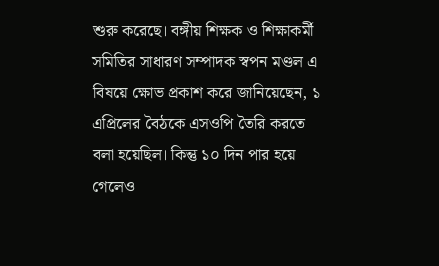শুরু করেছে। বঙ্গীয় শিক্ষক ও শিক্ষাকর্মী সমিতির সাধারণ সম্পাদক স্বপন মণ্ডল এ বিষয়ে ক্ষোভ প্রকাশ করে জানিয়েছেন, ১ এপ্রিলের বৈঠকে এসওপি তৈরি করতে বলা হয়েছিল। কিন্তু ১০ দিন পার হয়ে গেলেও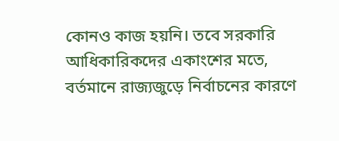কোনও কাজ হয়নি। তবে সরকারি আধিকারিকদের একাংশের মতে, বর্তমানে রাজ্যজুড়ে নির্বাচনের কারণে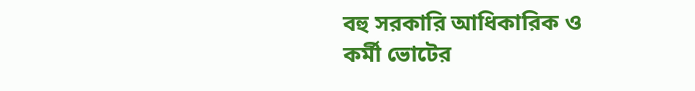বহু সরকারি আধিকারিক ও কর্মী ভোটের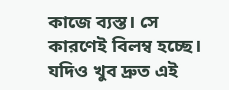কাজে ব্যস্ত। সে কারণেই বিলম্ব হচ্ছে। যদিও খুব দ্রুত এই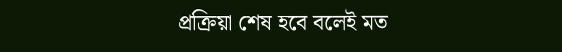প্রক্রিয়া শেষ হবে বলেই মত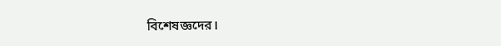বিশেষজ্ঞদের।